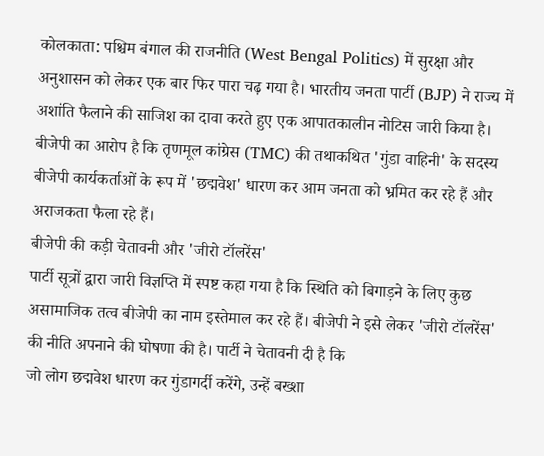कोलकाता: पश्चिम बंगाल की राजनीति (West Bengal Politics) में सुरक्षा और अनुशासन को लेकर एक बार फिर पारा चढ़ गया है। भारतीय जनता पार्टी (BJP) ने राज्य में अशांति फैलाने की साजिश का दावा करते हुए एक आपातकालीन नोटिस जारी किया है। बीजेपी का आरोप है कि तृणमूल कांग्रेस (TMC) की तथाकथित 'गुंडा वाहिनी' के सदस्य बीजेपी कार्यकर्ताओं के रूप में 'छद्मवेश' धारण कर आम जनता को भ्रमित कर रहे हैं और अराजकता फैला रहे हैं।
बीजेपी की कड़ी चेतावनी और 'जीरो टॉलरेंस'
पार्टी सूत्रों द्वारा जारी विज्ञप्ति में स्पष्ट कहा गया है कि स्थिति को बिगाड़ने के लिए कुछ असामाजिक तत्व बीजेपी का नाम इस्तेमाल कर रहे हैं। बीजेपी ने इसे लेकर 'जीरो टॉलरेंस' की नीति अपनाने की घोषणा की है। पार्टी ने चेतावनी दी है कि
जो लोग छद्मवेश धारण कर गुंडागर्दी करेंगे, उन्हें बख्शा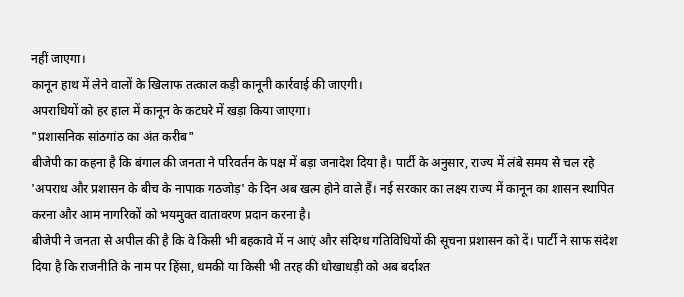नहीं जाएगा।
कानून हाथ में लेने वालों के खिलाफ तत्काल कड़ी कानूनी कार्रवाई की जाएगी।
अपराधियों को हर हाल में कानून के कटघरे में खड़ा किया जाएगा।
"प्रशासनिक सांठगांठ का अंत करीब"
बीजेपी का कहना है कि बंगाल की जनता ने परिवर्तन के पक्ष में बड़ा जनादेश दिया है। पार्टी के अनुसार, राज्य में लंबे समय से चल रहे 'अपराध और प्रशासन के बीच के नापाक गठजोड़' के दिन अब खत्म होने वाले हैं। नई सरकार का लक्ष्य राज्य में कानून का शासन स्थापित करना और आम नागरिकों को भयमुक्त वातावरण प्रदान करना है।
बीजेपी ने जनता से अपील की है कि वे किसी भी बहकावे में न आएं और संदिग्ध गतिविधियों की सूचना प्रशासन को दें। पार्टी ने साफ संदेश दिया है कि राजनीति के नाम पर हिंसा, धमकी या किसी भी तरह की धोखाधड़ी को अब बर्दाश्त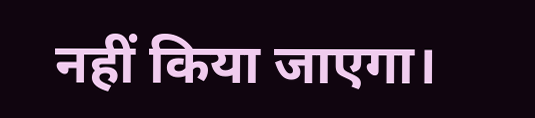नहीं किया जाएगा।